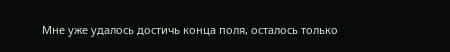Мне уже удалось достичь конца поля, осталось только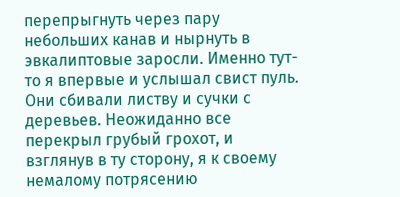перепрыгнуть через пару небольших канав и нырнуть в эвкалиптовые заросли. Именно тут-то я впервые и услышал свист пуль. Они сбивали листву и сучки с деревьев. Неожиданно все перекрыл грубый грохот, и взглянув в ту сторону, я к своему немалому потрясению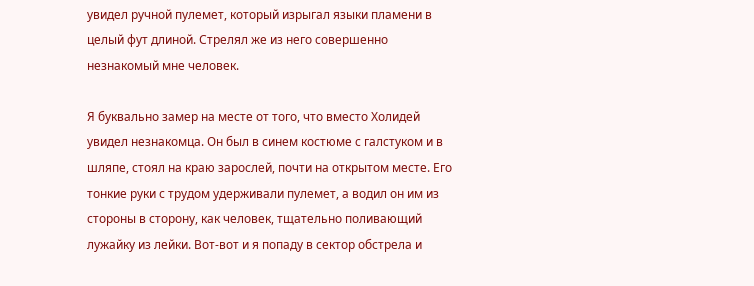увидел ручной пулемет, который изрыгал языки пламени в целый фут длиной. Стрелял же из него совершенно незнакомый мне человек.

Я буквально замер на месте от того, что вместо Холидей увидел незнакомца. Он был в синем костюме с галстуком и в шляпе, стоял на краю зарослей, почти на открытом месте. Его тонкие руки с трудом удерживали пулемет, а водил он им из стороны в сторону, как человек, тщательно поливающий лужайку из лейки. Вот-вот и я попаду в сектор обстрела и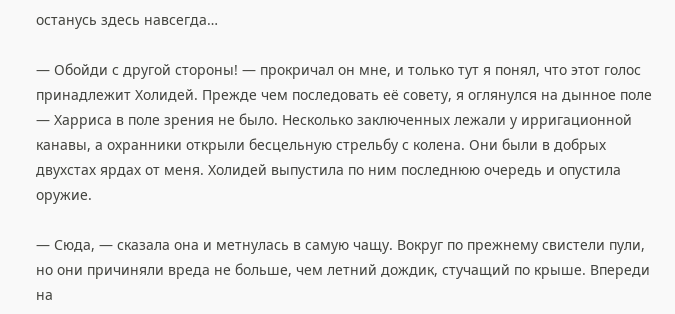останусь здесь навсегда…

— Обойди с другой стороны! — прокричал он мне, и только тут я понял, что этот голос принадлежит Холидей. Прежде чем последовать её совету, я оглянулся на дынное поле — Харриса в поле зрения не было. Несколько заключенных лежали у ирригационной канавы, а охранники открыли бесцельную стрельбу с колена. Они были в добрых двухстах ярдах от меня. Холидей выпустила по ним последнюю очередь и опустила оружие.

— Сюда, — сказала она и метнулась в самую чащу. Вокруг по прежнему свистели пули, но они причиняли вреда не больше, чем летний дождик, стучащий по крыше. Впереди на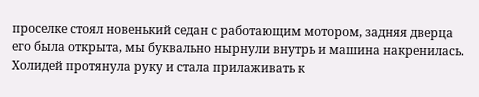проселке стоял новенький седан с работающим мотором, задняя дверца его была открыта, мы буквально нырнули внутрь и машина накренилась. Холидей протянула руку и стала прилаживать к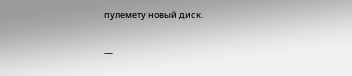пулемету новый диск.

—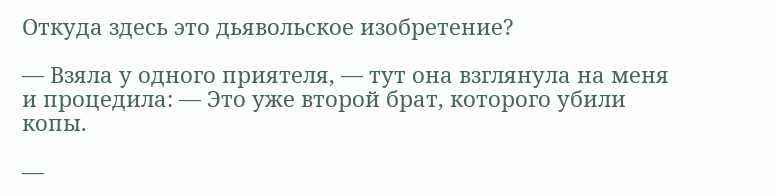Откуда здесь это дьявольское изобретение?

— Взяла у одного приятеля, — тут она взглянула на меня и процедила: — Это уже второй брат, которого убили копы.

—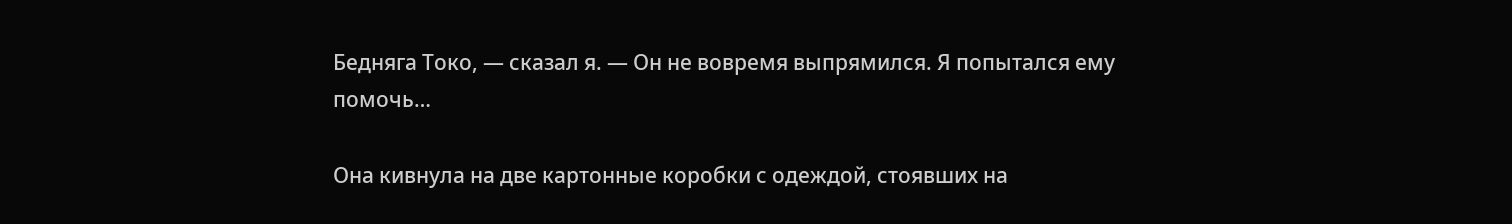Бедняга Токо, — сказал я. — Он не вовремя выпрямился. Я попытался ему помочь…

Она кивнула на две картонные коробки с одеждой, стоявших на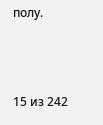полу.



15 из 242